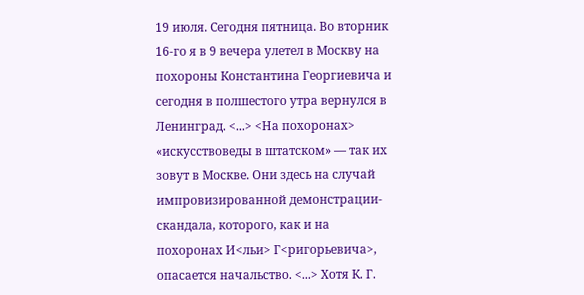19 июля. Сегодня пятница. Во вторник 16-го я в 9 вечера улетел в Москву на похороны Константина Георгиевича и сегодня в полшестого утра вернулся в Ленинград. <...> <На похоронах> «искусствоведы в штатском» — так их зовут в Москве. Они здесь на случай импровизированной демонстрации-скандала, которого, как и на похоронах И<льи> Г<ригорьевича>, опасается начальство. <...> Хотя К. Г.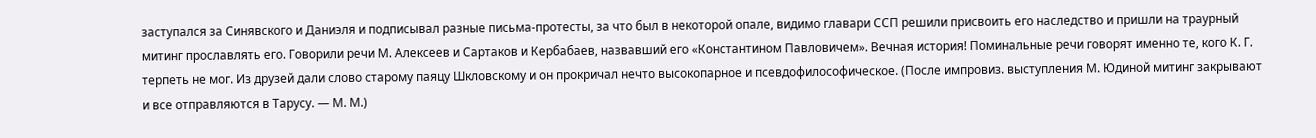заступался за Синявского и Даниэля и подписывал разные письма-протесты, за что был в некоторой опале, видимо главари ССП решили присвоить его наследство и пришли на траурный митинг прославлять его. Говорили речи М. Алексеев и Сартаков и Кербабаев, назвавший его «Константином Павловичем». Вечная история! Поминальные речи говорят именно те, кого К. Г. терпеть не мог. Из друзей дали слово старому паяцу Шкловскому и он прокричал нечто высокопарное и псевдофилософическое. (После импровиз. выступления М. Юдиной митинг закрывают и все отправляются в Тарусу. — М. М.)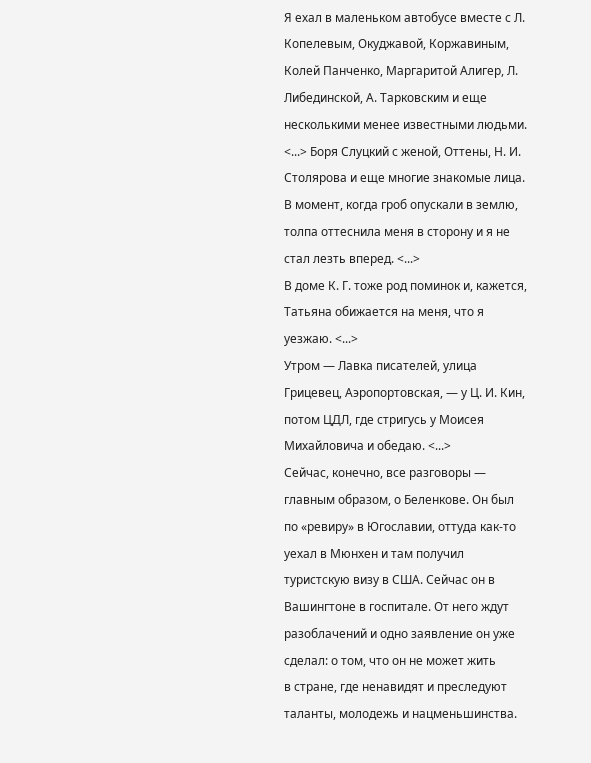Я ехал в маленьком автобусе вместе с Л. Копелевым, Окуджавой, Коржавиным, Колей Панченко, Маргаритой Алигер, Л. Либединской, А. Тарковским и еще несколькими менее известными людьми. <...> Боря Слуцкий с женой, Оттены, Н. И. Столярова и еще многие знакомые лица. В момент, когда гроб опускали в землю, толпа оттеснила меня в сторону и я не стал лезть вперед. <...>
В доме К. Г. тоже род поминок и, кажется, Татьяна обижается на меня, что я уезжаю. <...>
Утром — Лавка писателей, улица Грицевец, Аэропортовская, — у Ц. И. Кин, потом ЦДЛ, где стригусь у Моисея Михайловича и обедаю. <...>
Сейчас, конечно, все разговоры — главным образом, о Беленкове. Он был по «ревиру» в Югославии, оттуда как-то уехал в Мюнхен и там получил туристскую визу в США. Сейчас он в Вашингтоне в госпитале. От него ждут разоблачений и одно заявление он уже сделал: о том, что он не может жить
в стране, где ненавидят и преследуют таланты, молодежь и нацменьшинства.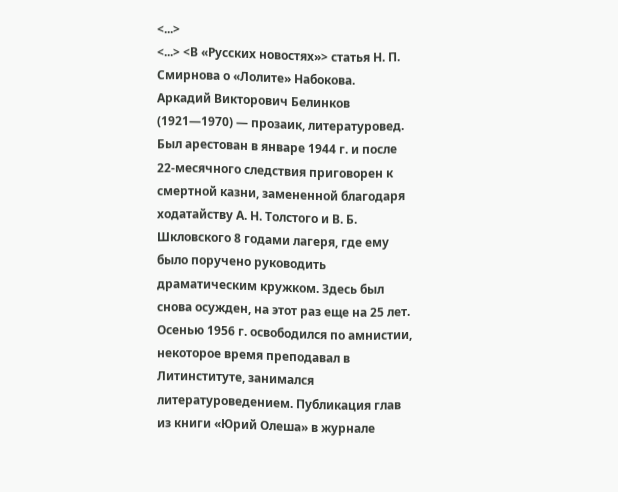<...>
<...> <В «Русских новостях»> статья Н. П. Смирнова о «Лолите» Набокова.
Аркадий Викторович Белинков (1921—1970) — прозаик, литературовед. Был арестован в январе 1944 г. и после 22-месячного следствия приговорен к смертной казни, замененной благодаря ходатайству А. Н. Толстого и В. Б. Шкловского 8 годами лагеря, где ему было поручено руководить драматическим кружком. Здесь был снова осужден, на этот раз еще на 25 лет. Осенью 1956 г. освободился по амнистии, некоторое время преподавал в Литинституте, занимался литературоведением. Публикация глав из книги «Юрий Олеша» в журнале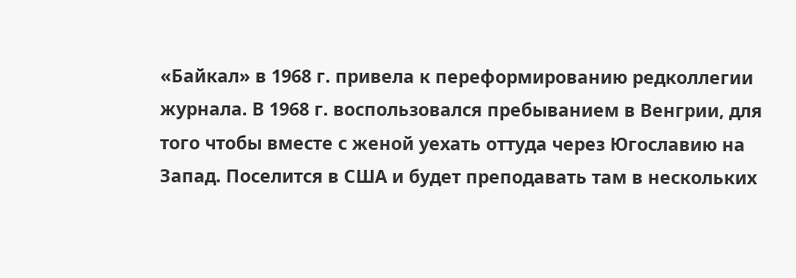«Байкал» в 1968 г. привела к переформированию редколлегии журнала. В 1968 г. воспользовался пребыванием в Венгрии, для того чтобы вместе с женой уехать оттуда через Югославию на Запад. Поселится в США и будет преподавать там в нескольких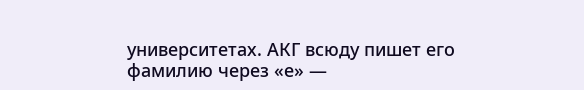университетах. АКГ всюду пишет его фамилию через «е» —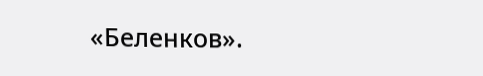«Беленков».